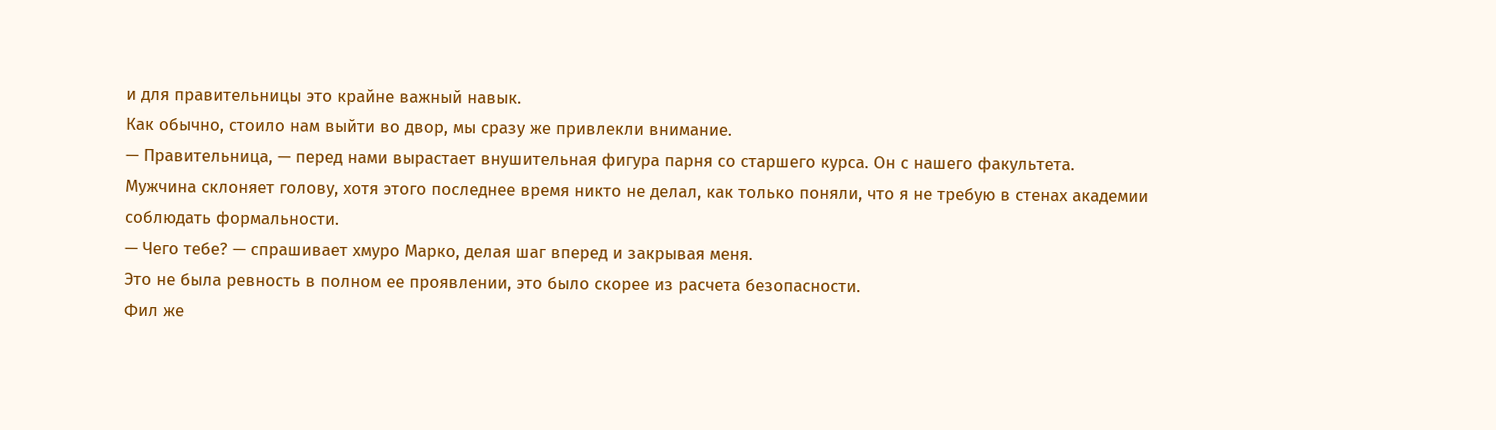и для правительницы это крайне важный навык.
Как обычно, стоило нам выйти во двор, мы сразу же привлекли внимание.
— Правительница, — перед нами вырастает внушительная фигура парня со старшего курса. Он с нашего факультета.
Мужчина склоняет голову, хотя этого последнее время никто не делал, как только поняли, что я не требую в стенах академии соблюдать формальности.
— Чего тебе? — спрашивает хмуро Марко, делая шаг вперед и закрывая меня.
Это не была ревность в полном ее проявлении, это было скорее из расчета безопасности.
Фил же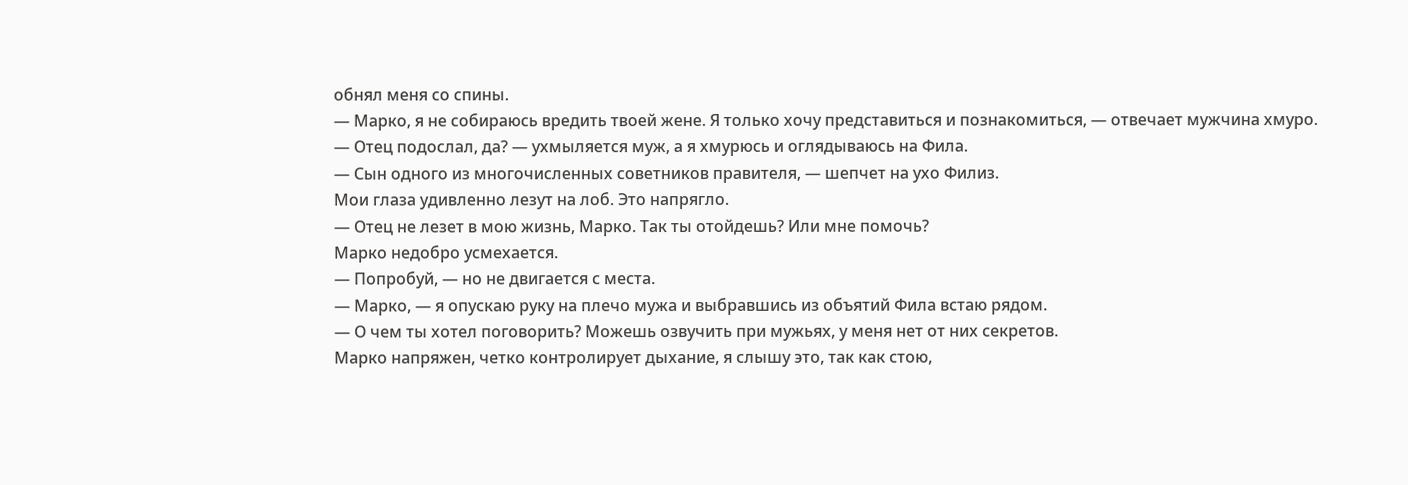обнял меня со спины.
— Марко, я не собираюсь вредить твоей жене. Я только хочу представиться и познакомиться, — отвечает мужчина хмуро.
— Отец подослал, да? — ухмыляется муж, а я хмурюсь и оглядываюсь на Фила.
— Сын одного из многочисленных советников правителя, — шепчет на ухо Филиз.
Мои глаза удивленно лезут на лоб. Это напрягло.
— Отец не лезет в мою жизнь, Марко. Так ты отойдешь? Или мне помочь?
Марко недобро усмехается.
— Попробуй, — но не двигается с места.
— Марко, — я опускаю руку на плечо мужа и выбравшись из объятий Фила встаю рядом.
— О чем ты хотел поговорить? Можешь озвучить при мужьях, у меня нет от них секретов.
Марко напряжен, четко контролирует дыхание, я слышу это, так как стою,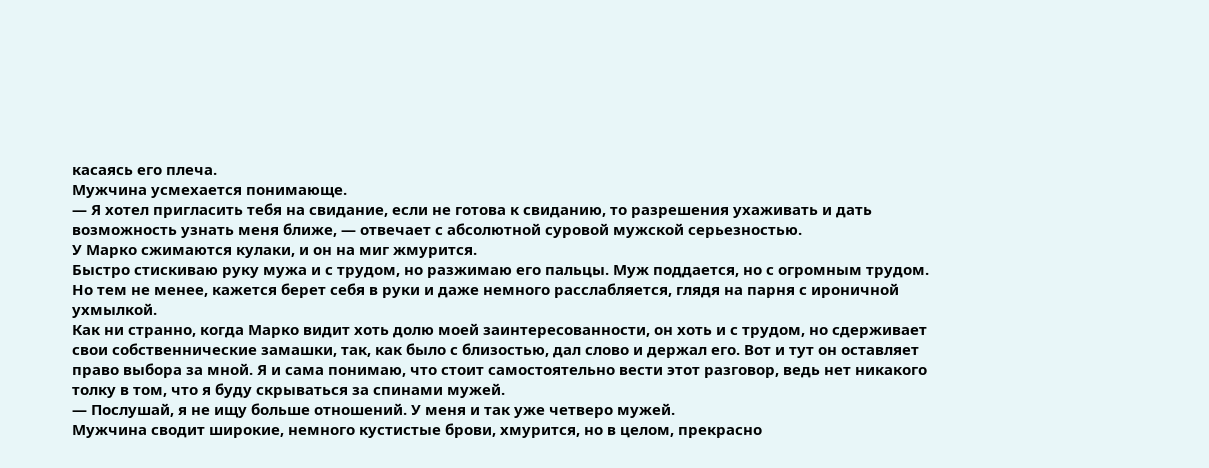касаясь его плеча.
Мужчина усмехается понимающе.
— Я хотел пригласить тебя на свидание, если не готова к свиданию, то разрешения ухаживать и дать возможность узнать меня ближе, — отвечает с абсолютной суровой мужской серьезностью.
У Марко сжимаются кулаки, и он на миг жмурится.
Быстро стискиваю руку мужа и с трудом, но разжимаю его пальцы. Муж поддается, но с огромным трудом. Но тем не менее, кажется берет себя в руки и даже немного расслабляется, глядя на парня с ироничной ухмылкой.
Как ни странно, когда Марко видит хоть долю моей заинтересованности, он хоть и с трудом, но сдерживает свои собственнические замашки, так, как было с близостью, дал слово и держал его. Вот и тут он оставляет право выбора за мной. Я и сама понимаю, что стоит самостоятельно вести этот разговор, ведь нет никакого толку в том, что я буду скрываться за спинами мужей.
— Послушай, я не ищу больше отношений. У меня и так уже четверо мужей.
Мужчина сводит широкие, немного кустистые брови, хмурится, но в целом, прекрасно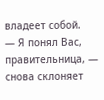владеет собой.
— Я понял Вас, правительница, — снова склоняет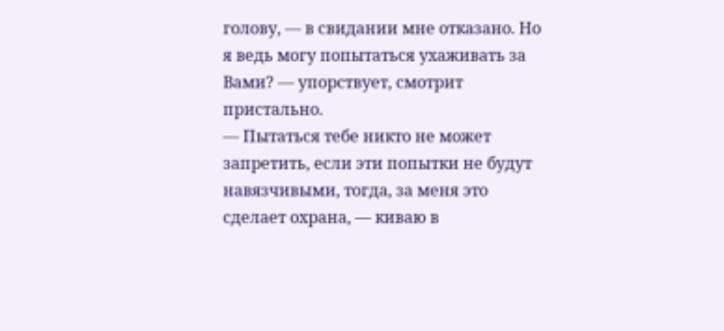голову, — в свидании мне отказано. Но я ведь могу попытаться ухаживать за Вами? — упорствует, смотрит пристально.
— Пытаться тебе никто не может запретить, если эти попытки не будут навязчивыми, тогда, за меня это сделает охрана, — киваю в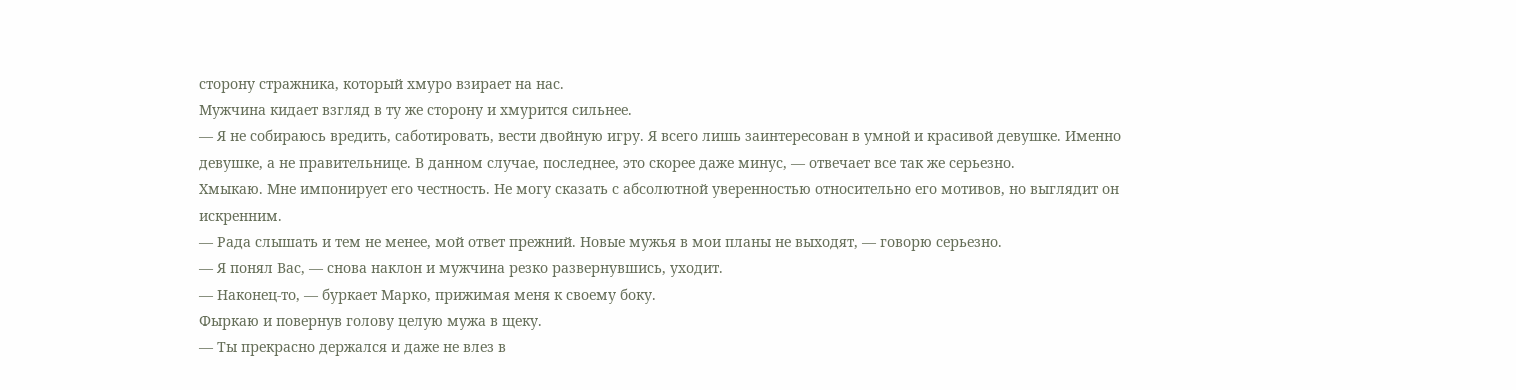сторону стражника, который хмуро взирает на нас.
Мужчина кидает взгляд в ту же сторону и хмурится сильнее.
— Я не собираюсь вредить, саботировать, вести двойную игру. Я всего лишь заинтересован в умной и красивой девушке. Именно девушке, а не правительнице. В данном случае, последнее, это скорее даже минус, — отвечает все так же серьезно.
Хмыкаю. Мне импонирует его честность. Не могу сказать с абсолютной уверенностью относительно его мотивов, но выглядит он искренним.
— Рада слышать и тем не менее, мой ответ прежний. Новые мужья в мои планы не выходят, — говорю серьезно.
— Я понял Вас, — снова наклон и мужчина резко развернувшись, уходит.
— Наконец-то, — буркает Марко, прижимая меня к своему боку.
Фыркаю и повернув голову целую мужа в щеку.
— Ты прекрасно держался и даже не влез в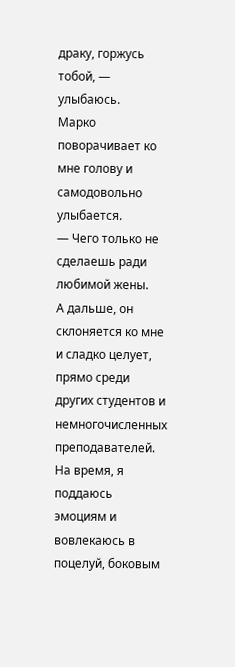драку, горжусь тобой, — улыбаюсь.
Марко поворачивает ко мне голову и самодовольно улыбается.
— Чего только не сделаешь ради любимой жены.
А дальше, он склоняется ко мне и сладко целует, прямо среди других студентов и немногочисленных преподавателей.
На время, я поддаюсь эмоциям и вовлекаюсь в поцелуй, боковым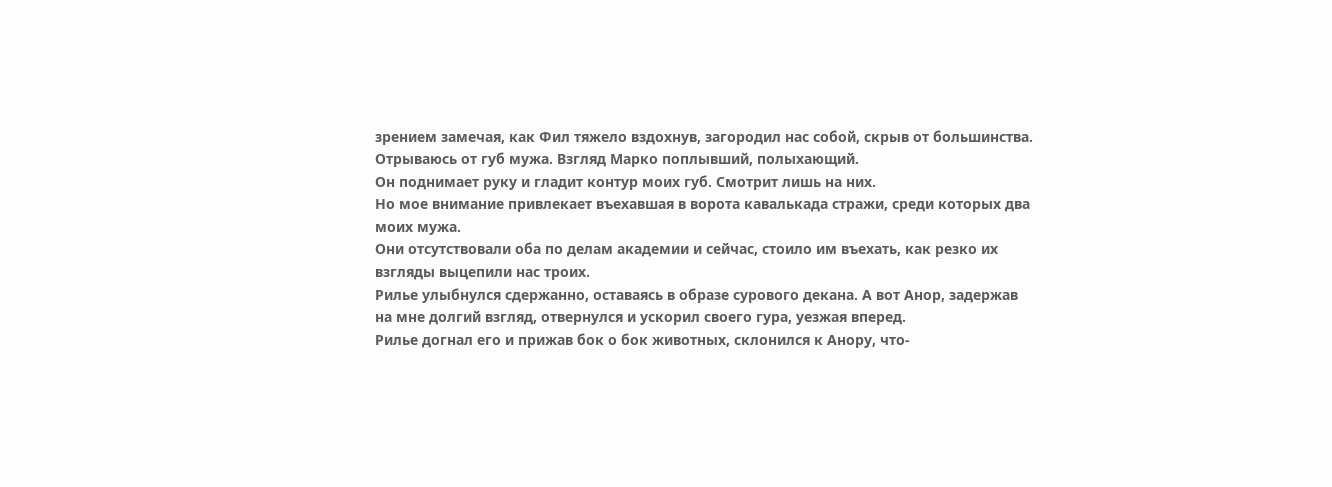зрением замечая, как Фил тяжело вздохнув, загородил нас собой, скрыв от большинства.
Отрываюсь от губ мужа. Взгляд Марко поплывший, полыхающий.
Он поднимает руку и гладит контур моих губ. Смотрит лишь на них.
Но мое внимание привлекает въехавшая в ворота кавалькада стражи, среди которых два моих мужа.
Они отсутствовали оба по делам академии и сейчас, стоило им въехать, как резко их взгляды выцепили нас троих.
Рилье улыбнулся сдержанно, оставаясь в образе сурового декана. А вот Анор, задержав на мне долгий взгляд, отвернулся и ускорил своего гура, уезжая вперед.
Рилье догнал его и прижав бок о бок животных, склонился к Анору, что-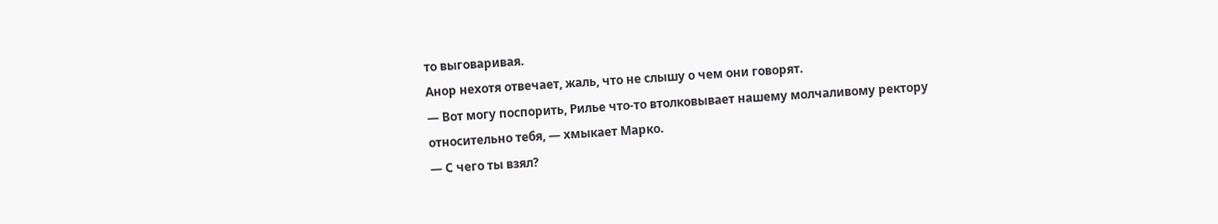то выговаривая.
Анор нехотя отвечает, жаль, что не слышу о чем они говорят.
— Вот могу поспорить, Рилье что-то втолковывает нашему молчаливому ректору относительно тебя, — хмыкает Марко.
— С чего ты взял?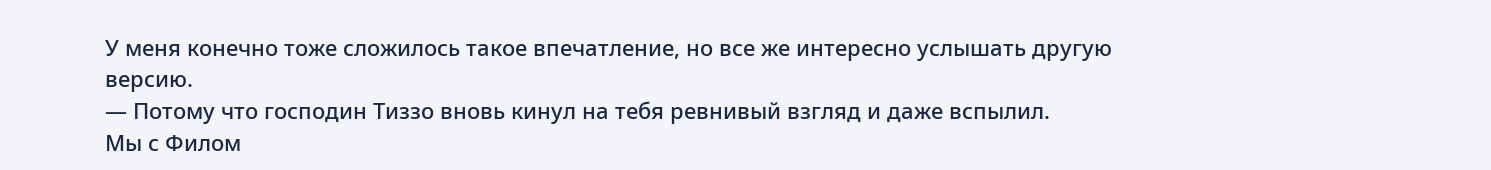У меня конечно тоже сложилось такое впечатление, но все же интересно услышать другую версию.
— Потому что господин Тиззо вновь кинул на тебя ревнивый взгляд и даже вспылил.
Мы с Филом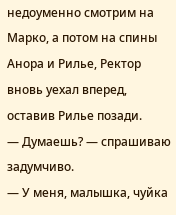недоуменно смотрим на Марко, а потом на спины Анора и Рилье, Ректор вновь уехал вперед, оставив Рилье позади.
— Думаешь? — спрашиваю задумчиво.
— У меня, малышка, чуйка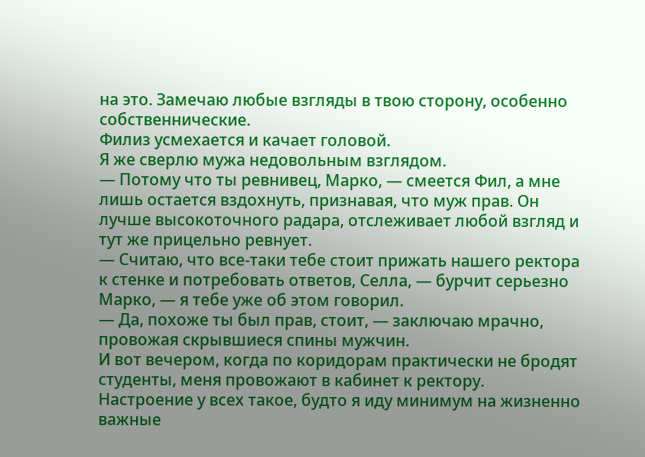на это. Замечаю любые взгляды в твою сторону, особенно собственнические.
Филиз усмехается и качает головой.
Я же сверлю мужа недовольным взглядом.
— Потому что ты ревнивец, Марко, — смеется Фил, а мне лишь остается вздохнуть, признавая, что муж прав. Он лучше высокоточного радара, отслеживает любой взгляд и тут же прицельно ревнует.
— Считаю, что все-таки тебе стоит прижать нашего ректора к стенке и потребовать ответов, Селла, — бурчит серьезно Марко, — я тебе уже об этом говорил.
— Да, похоже ты был прав, стоит, — заключаю мрачно, провожая скрывшиеся спины мужчин.
И вот вечером, когда по коридорам практически не бродят студенты, меня провожают в кабинет к ректору.
Настроение у всех такое, будто я иду минимум на жизненно важные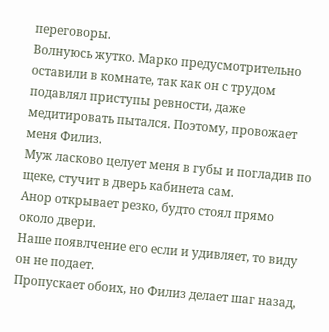переговоры.
Волнуюсь жутко. Марко предусмотрительно оставили в комнате, так как он с трудом подавлял приступы ревности, даже медитировать пытался. Поэтому, провожает меня Филиз.
Муж ласково целует меня в губы и погладив по щеке, стучит в дверь кабинета сам.
Анор открывает резко, будто стоял прямо около двери.
Наше появлчение его если и удивляет, то виду он не подает.
Пропускает обоих, но Филиз делает шаг назад,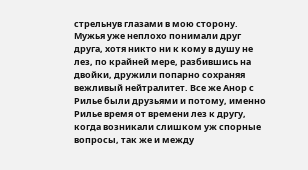стрельнув глазами в мою сторону.
Мужья уже неплохо понимали друг друга, хотя никто ни к кому в душу не лез, по крайней мере, разбившись на двойки, дружили попарно сохраняя вежливый нейтралитет. Все же Анор с Рилье были друзьями и потому, именно Рилье время от времени лез к другу, когда возникали слишком уж спорные вопросы, так же и между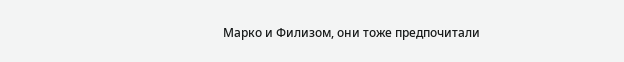Марко и Филизом, они тоже предпочитали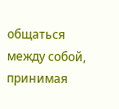общаться между собой, принимая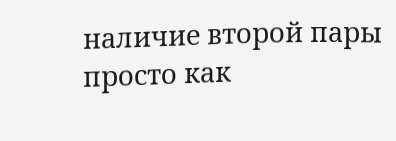наличие второй пары просто как